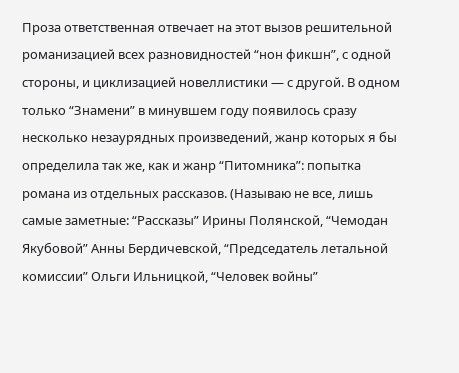Проза ответственная отвечает на этот вызов решительной романизацией всех разновидностей “нон фикшн”, с одной стороны, и циклизацией новеллистики — с другой. В одном только “Знамени” в минувшем году появилось сразу несколько незаурядных произведений, жанр которых я бы определила так же, как и жанр “Питомника”: попытка романа из отдельных рассказов. (Называю не все, лишь самые заметные: “Рассказы” Ирины Полянской, “Чемодан Якубовой” Анны Бердичевской, “Председатель летальной комиссии” Ольги Ильницкой, “Человек войны”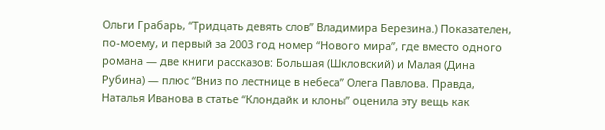Ольги Грабарь, “Тридцать девять слов” Владимира Березина.) Показателен, по-моему, и первый за 2003 год номер “Нового мира”, где вместо одного романа — две книги рассказов: Большая (Шкловский) и Малая (Дина Рубина) — плюс “Вниз по лестнице в небеса” Олега Павлова. Правда, Наталья Иванова в статье “Клондайк и клоны” оценила эту вещь как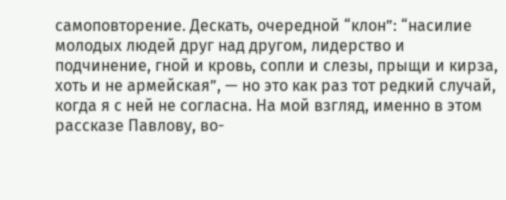самоповторение. Дескать, очередной “клон”: “насилие молодых людей друг над другом, лидерство и подчинение, гной и кровь, сопли и слезы, прыщи и кирза, хоть и не армейская”, — но это как раз тот редкий случай, когда я с ней не согласна. На мой взгляд, именно в этом рассказе Павлову, во-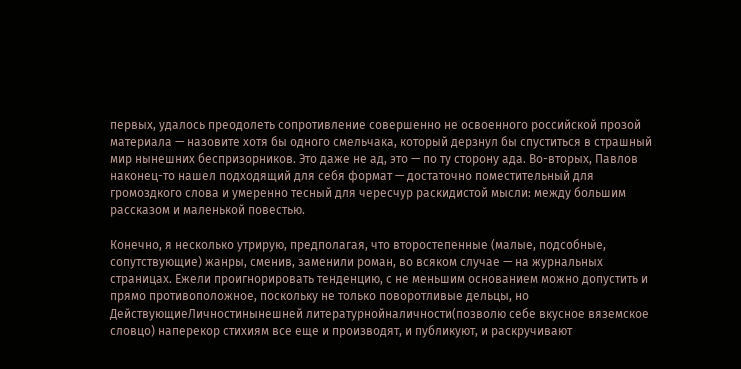первых, удалось преодолеть сопротивление совершенно не освоенного российской прозой материала — назовите хотя бы одного смельчака, который дерзнул бы спуститься в страшный мир нынешних беспризорников. Это даже не ад, это — по ту сторону ада. Во-вторых, Павлов наконец-то нашел подходящий для себя формат — достаточно поместительный для громоздкого слова и умеренно тесный для чересчур раскидистой мысли: между большим рассказом и маленькой повестью.

Конечно, я несколько утрирую, предполагая, что второстепенные (малые, подсобные, сопутствующие) жанры, сменив, заменили роман, во всяком случае — на журнальных страницах. Ежели проигнорировать тенденцию, с не меньшим основанием можно допустить и прямо противоположное, поскольку не только поворотливые дельцы, но ДействующиеЛичностинынешней литературнойналичности(позволю себе вкусное вяземское словцо) наперекор стихиям все еще и производят, и публикуют, и раскручивают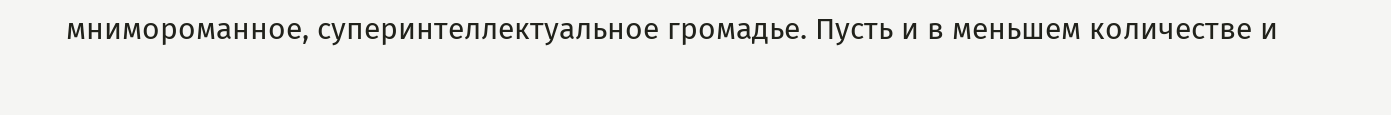мнимороманное, суперинтеллектуальное громадье. Пусть и в меньшем количестве и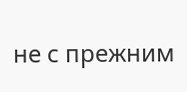не с прежним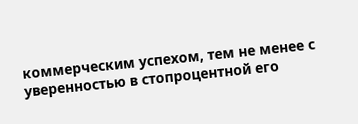коммерческим успехом, тем не менее с уверенностью в стопроцентной его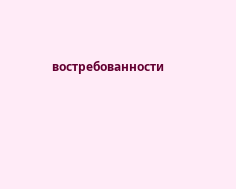востребованности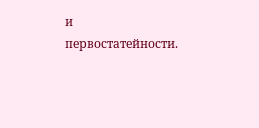и первостатейности.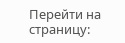Перейти на страницу: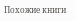Похожие книги